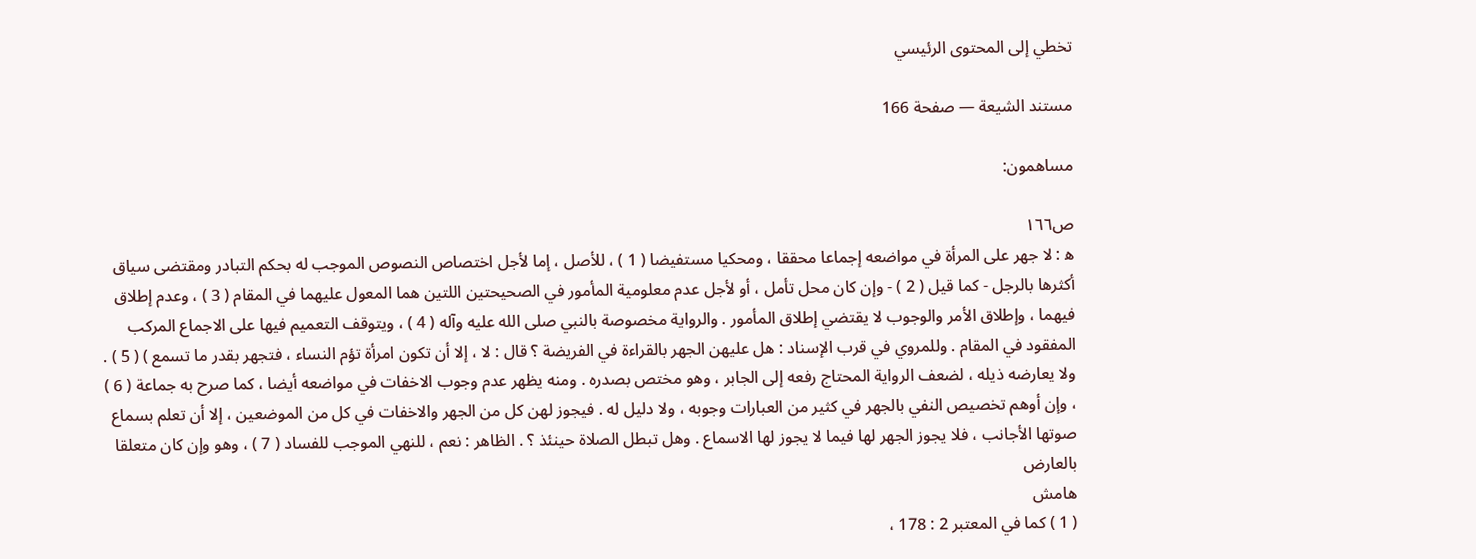تخطي إلى المحتوى الرئيسي

مستند الشيعة — صفحة 166

مساهمون:

ص١٦٦
ه‍ : لا جهر على المرأة في مواضعه إجماعا محققا ، ومحكيا مستفيضا ( 1 ) ، للأصل ، إما لأجل اختصاص النصوص الموجب له بحكم التبادر ومقتضى سياق أكثرها بالرجل - كما قيل ( 2 ) - وإن كان محل تأمل ، أو لأجل عدم معلومية المأمور في الصحيحتين اللتين هما المعول عليهما في المقام ( 3 ) ، وعدم إطلاق فيهما ، وإطلاق الأمر والوجوب لا يقتضي إطلاق المأمور . والرواية مخصوصة بالنبي صلى الله عليه وآله ( 4 ) ، ويتوقف التعميم فيها على الاجماع المركب المفقود في المقام . وللمروي في قرب الإسناد : هل عليهن الجهر بالقراءة في الفريضة ؟ قال : لا ، إلا أن تكون امرأة تؤم النساء ، فتجهر بقدر ما تسمع ) ( 5 ) . ولا يعارضه ذيله ، لضعف الرواية المحتاج رفعه إلى الجابر ، وهو مختص بصدره . ومنه يظهر عدم وجوب الاخفات في مواضعه أيضا ، كما صرح به جماعة ( 6 ) ، وإن أوهم تخصيص النفي بالجهر في كثير من العبارات وجوبه ، ولا دليل له . فيجوز لهن كل من الجهر والاخفات في كل من الموضعين ، إلا أن تعلم بسماع صوتها الأجانب ، فلا يجوز الجهر لها فيما لا يجوز لها الاسماع . وهل تبطل الصلاة حينئذ ؟ . الظاهر : نعم ، للنهي الموجب للفساد ( 7 ) ، وهو وإن كان متعلقا بالعارض
هامش
( 1 ) كما في المعتبر 2 : 178 ،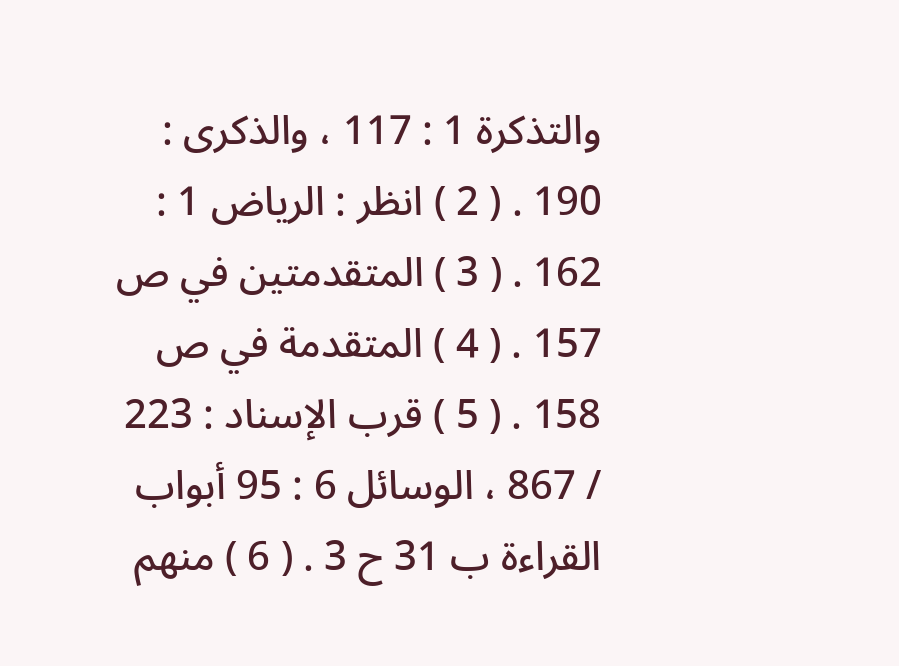والتذكرة 1 : 117 ، والذكرى : 190 . ( 2 ) انظر : الرياض 1 : 162 . ( 3 ) المتقدمتين في ص 157 . ( 4 ) المتقدمة في ص 158 . ( 5 ) قرب الإسناد : 223 / 867 ، الوسائل 6 : 95 أبواب القراءة ب 31 ح 3 . ( 6 ) منهم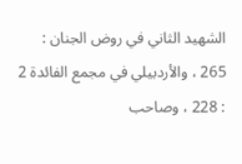الشهيد الثاني في روض الجنان : 265 ، والأردبيلي في مجمع الفائدة 2 : 228 ، وصاحب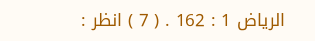الرياض 1 : 162 . ( 7 ) انظر :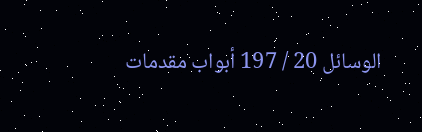الوسائل 20 / 197 أبواب مقدمات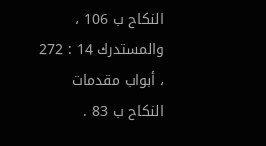النكاح ب 106 ، والمستدرك 14 : 272 ، أبواب مقدمات النكاح ب 83 .